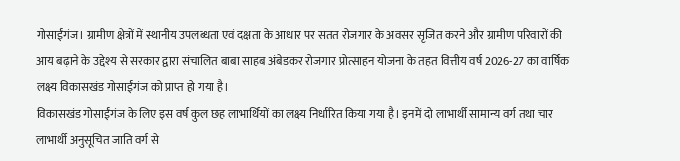गोसाईंगंज। ग्रामीण क्षेत्रों में स्थानीय उपलब्धता एवं दक्षता के आधार पर सतत रोजगार के अवसर सृजित करने और ग्रामीण परिवारों की आय बढ़ाने के उद्देश्य से सरकार द्वारा संचालित बाबा साहब अंबेडकर रोजगार प्रोत्साहन योजना के तहत वित्तीय वर्ष 2026-27 का वार्षिक लक्ष्य विकासखंड गोसाईंगंज को प्राप्त हो गया है।
विकासखंड गोसाईंगंज के लिए इस वर्ष कुल छह लाभार्थियों का लक्ष्य निर्धारित किया गया है। इनमें दो लाभार्थी सामान्य वर्ग तथा चार लाभार्थी अनुसूचित जाति वर्ग से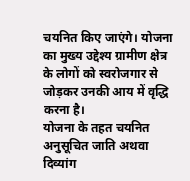चयनित किए जाएंगे। योजना का मुख्य उद्देश्य ग्रामीण क्षेत्र के लोगों को स्वरोजगार से जोड़कर उनकी आय में वृद्धि करना है।
योजना के तहत चयनित अनुसूचित जाति अथवा दिव्यांग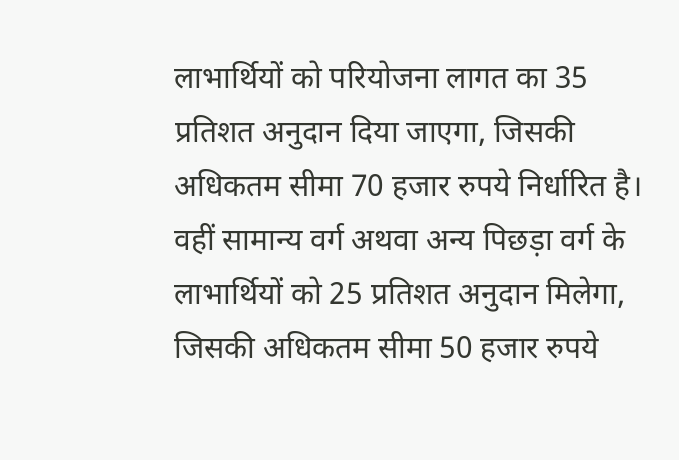लाभार्थियों को परियोजना लागत का 35 प्रतिशत अनुदान दिया जाएगा, जिसकी अधिकतम सीमा 70 हजार रुपये निर्धारित है। वहीं सामान्य वर्ग अथवा अन्य पिछड़ा वर्ग के लाभार्थियों को 25 प्रतिशत अनुदान मिलेगा, जिसकी अधिकतम सीमा 50 हजार रुपये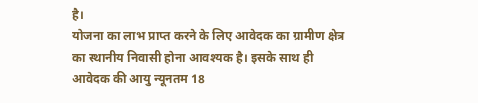है।
योजना का लाभ प्राप्त करने के लिए आवेदक का ग्रामीण क्षेत्र का स्थानीय निवासी होना आवश्यक है। इसके साथ ही आवेदक की आयु न्यूनतम 18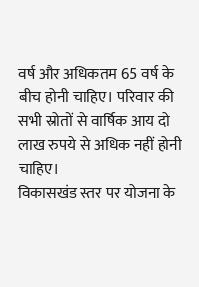वर्ष और अधिकतम 65 वर्ष के बीच होनी चाहिए। परिवार की सभी स्रोतों से वार्षिक आय दो लाख रुपये से अधिक नहीं होनी चाहिए।
विकासखंड स्तर पर योजना के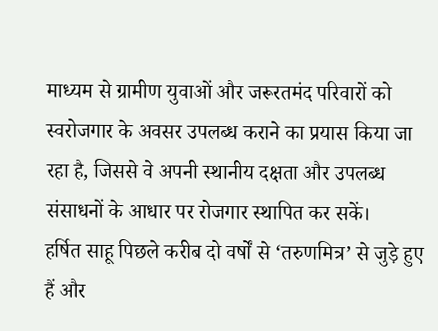माध्यम से ग्रामीण युवाओं और जरूरतमंद परिवारों को स्वरोजगार के अवसर उपलब्ध कराने का प्रयास किया जा रहा है, जिससे वे अपनी स्थानीय दक्षता और उपलब्ध संसाधनों के आधार पर रोजगार स्थापित कर सकें।
हर्षित साहू पिछले करीब दो वर्षों से ‘तरुणमित्र’ से जुड़े हुए हैं और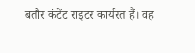बतौर कंटेंट राइटर कार्यरत हैं। वह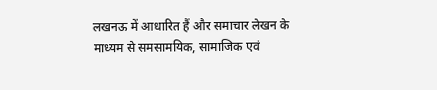लखनऊ में आधारित हैं और समाचार लेखन के माध्यम से समसामयिक, सामाजिक एवं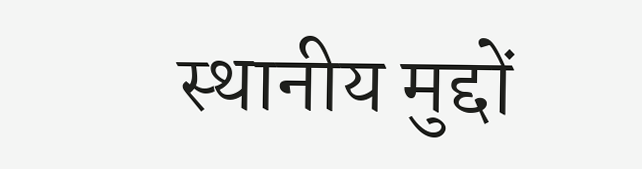स्थानीय मुद्दों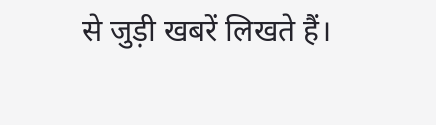से जुड़ी खबरें लिखते हैं।